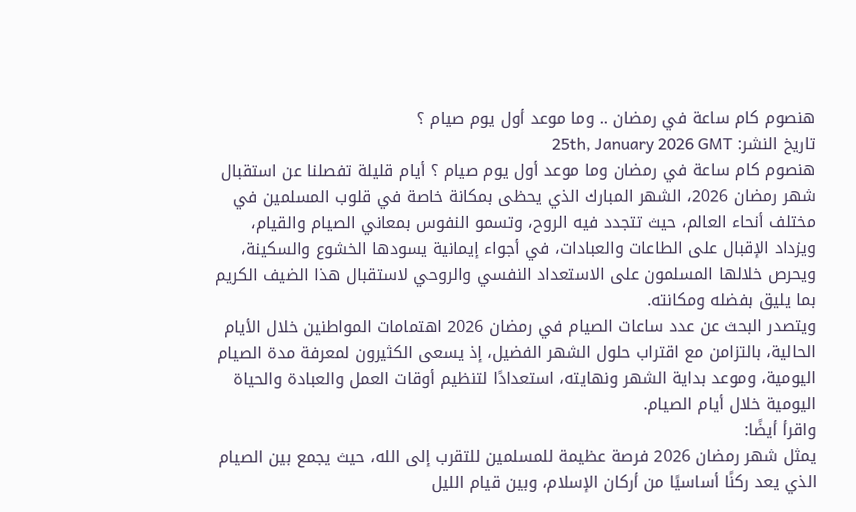هنصوم كام ساعة في رمضان .. وما موعد أول يوم صيام ؟
تاريخ النشر: 25th, January 2026 GMT
هنصوم كام ساعة في رمضان وما موعد أول يوم صيام ؟ أيام قليلة تفصلنا عن استقبال شهر رمضان 2026، الشهر المبارك الذي يحظى بمكانة خاصة في قلوب المسلمين في مختلف أنحاء العالم، حيث تتجدد فيه الروح، وتسمو النفوس بمعاني الصيام والقيام، ويزداد الإقبال على الطاعات والعبادات، في أجواء إيمانية يسودها الخشوع والسكينة، ويحرص خلالها المسلمون على الاستعداد النفسي والروحي لاستقبال هذا الضيف الكريم بما يليق بفضله ومكانته.
ويتصدر البحث عن عدد ساعات الصيام في رمضان 2026 اهتمامات المواطنين خلال الأيام الحالية، بالتزامن مع اقتراب حلول الشهر الفضيل، إذ يسعى الكثيرون لمعرفة مدة الصيام اليومية، وموعد بداية الشهر ونهايته، استعدادًا لتنظيم أوقات العمل والعبادة والحياة اليومية خلال أيام الصيام.
واقرأ أيضًا:
يمثل شهر رمضان 2026 فرصة عظيمة للمسلمين للتقرب إلى الله، حيث يجمع بين الصيام الذي يعد ركنًا أساسيًا من أركان الإسلام، وبين قيام الليل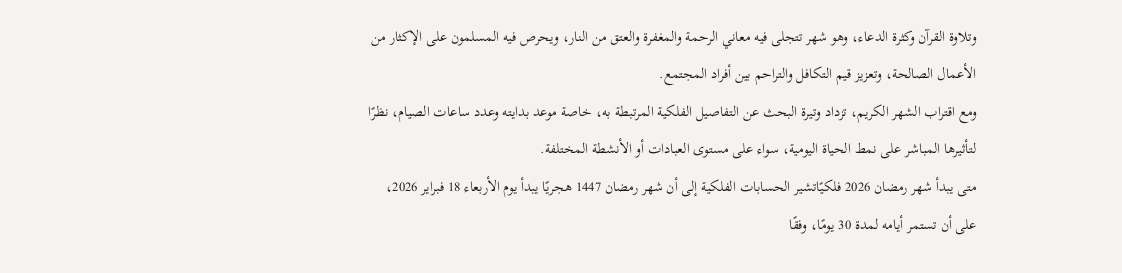وتلاوة القرآن وكثرة الدعاء، وهو شهر تتجلى فيه معاني الرحمة والمغفرة والعتق من النار، ويحرص فيه المسلمون على الإكثار من الأعمال الصالحة، وتعزيز قيم التكافل والتراحم بين أفراد المجتمع.
ومع اقتراب الشهر الكريم، تزداد وتيرة البحث عن التفاصيل الفلكية المرتبطة به، خاصة موعد بدايته وعدد ساعات الصيام، نظرًا لتأثيرها المباشر على نمط الحياة اليومية، سواء على مستوى العبادات أو الأنشطة المختلفة.
متى يبدأ شهر رمضان 2026 فلكيًاتشير الحسابات الفلكية إلى أن شهر رمضان 1447 هجريًا يبدأ يوم الأربعاء 18 فبراير 2026، على أن تستمر أيامه لمدة 30 يومًا، وفقًا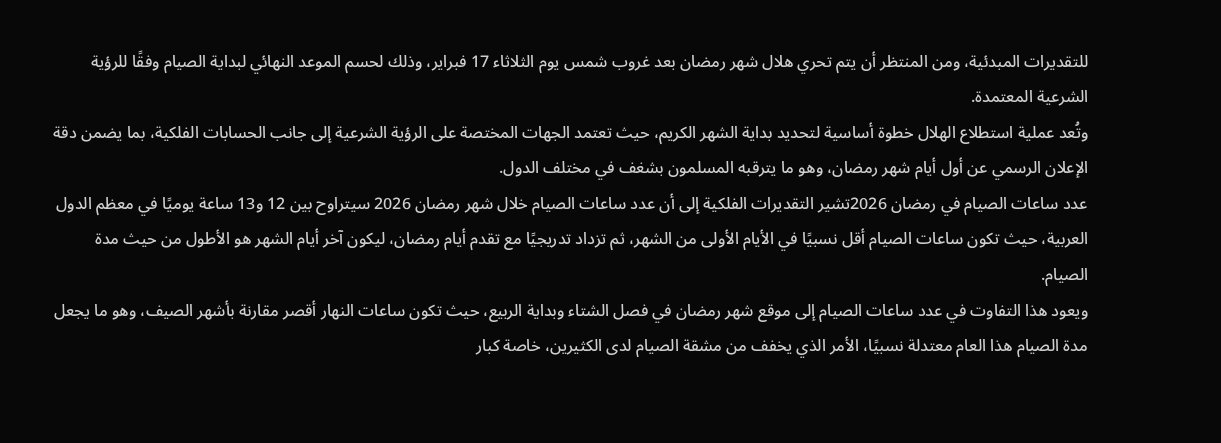للتقديرات المبدئية، ومن المنتظر أن يتم تحري هلال شهر رمضان بعد غروب شمس يوم الثلاثاء 17 فبراير، وذلك لحسم الموعد النهائي لبداية الصيام وفقًا للرؤية الشرعية المعتمدة.
وتُعد عملية استطلاع الهلال خطوة أساسية لتحديد بداية الشهر الكريم، حيث تعتمد الجهات المختصة على الرؤية الشرعية إلى جانب الحسابات الفلكية، بما يضمن دقة الإعلان الرسمي عن أول أيام شهر رمضان، وهو ما يترقبه المسلمون بشغف في مختلف الدول.
عدد ساعات الصيام في رمضان 2026تشير التقديرات الفلكية إلى أن عدد ساعات الصيام خلال شهر رمضان 2026 سيتراوح بين 12 و13 ساعة يوميًا في معظم الدول العربية، حيث تكون ساعات الصيام أقل نسبيًا في الأيام الأولى من الشهر، ثم تزداد تدريجيًا مع تقدم أيام رمضان، ليكون آخر أيام الشهر هو الأطول من حيث مدة الصيام.
ويعود هذا التفاوت في عدد ساعات الصيام إلى موقع شهر رمضان في فصل الشتاء وبداية الربيع، حيث تكون ساعات النهار أقصر مقارنة بأشهر الصيف، وهو ما يجعل مدة الصيام هذا العام معتدلة نسبيًا، الأمر الذي يخفف من مشقة الصيام لدى الكثيرين، خاصة كبار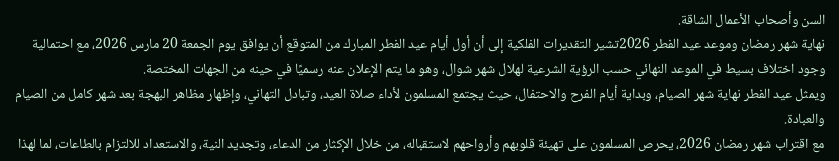السن وأصحاب الأعمال الشاقة.
نهاية شهر رمضان وموعد عيد الفطر 2026تشير التقديرات الفلكية إلى أن أول أيام عيد الفطر المبارك من المتوقع أن يوافق يوم الجمعة 20 مارس 2026، مع احتمالية وجود اختلاف بسيط في الموعد النهائي حسب الرؤية الشرعية لهلال شهر شوال، وهو ما يتم الإعلان عنه رسميًا في حينه من الجهات المختصة.
ويمثل عيد الفطر نهاية شهر الصيام، وبداية أيام الفرح والاحتفال، حيث يجتمع المسلمون لأداء صلاة العيد، وتبادل التهاني، وإظهار مظاهر البهجة بعد شهر كامل من الصيام والعبادة.
مع اقتراب شهر رمضان 2026، يحرص المسلمون على تهيئة قلوبهم وأرواحهم لاستقباله، من خلال الإكثار من الدعاء، وتجديد النية، والاستعداد للالتزام بالطاعات، لما لهذا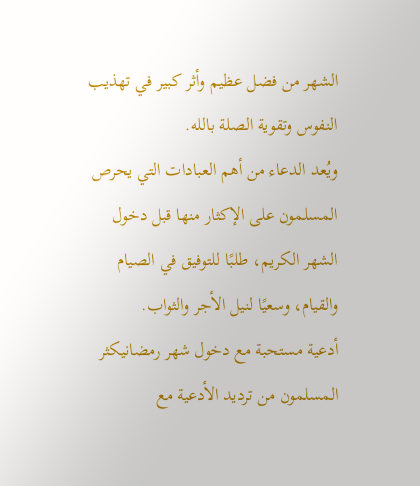الشهر من فضل عظيم وأثر كبير في تهذيب النفوس وتقوية الصلة بالله.
ويُعد الدعاء من أهم العبادات التي يحرص المسلمون على الإكثار منها قبل دخول الشهر الكريم، طلبًا للتوفيق في الصيام والقيام، وسعيًا لنيل الأجر والثواب.
أدعية مستحبة مع دخول شهر رمضانيكثر المسلمون من ترديد الأدعية مع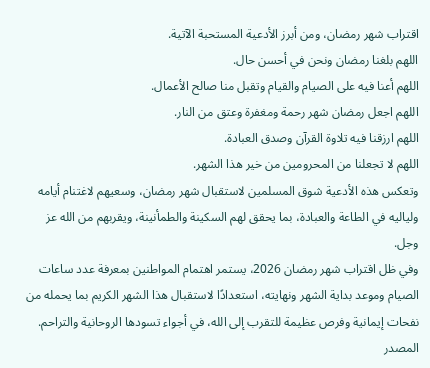اقتراب شهر رمضان، ومن أبرز الأدعية المستحبة الآتية.
اللهم بلغنا رمضان ونحن في أحسن حال.
اللهم أعنا فيه على الصيام والقيام وتقبل منا صالح الأعمال.
اللهم اجعل رمضان شهر رحمة ومغفرة وعتق من النار.
اللهم ارزقنا فيه تلاوة القرآن وصدق العبادة.
اللهم لا تجعلنا من المحرومين من خير هذا الشهر.
وتعكس هذه الأدعية شوق المسلمين لاستقبال شهر رمضان، وسعيهم لاغتنام أيامه ولياليه في الطاعة والعبادة، بما يحقق لهم السكينة والطمأنينة، ويقربهم من الله عز وجل.
وفي ظل اقتراب شهر رمضان 2026، يستمر اهتمام المواطنين بمعرفة عدد ساعات الصيام وموعد بداية الشهر ونهايته، استعدادًا لاستقبال هذا الشهر الكريم بما يحمله من نفحات إيمانية وفرص عظيمة للتقرب إلى الله، في أجواء تسودها الروحانية والتراحم.
المصدر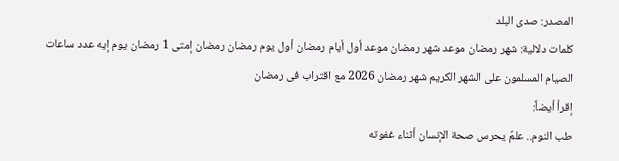المصدر: صدى البلد
كلمات دلالية: شهر رمضان موعد شهر رمضان موعد أول أيام رمضان أول يوم رمضان رمضان إمتى 1 رمضان يوم إيه عدد ساعات الصیام المسلمون على الشهر الکریم شهر رمضان 2026 مع اقتراب فی رمضان
إقرأ أيضاً:
طب النوم.. علمٌ يحرس صحة الإنسان أثناء غفوته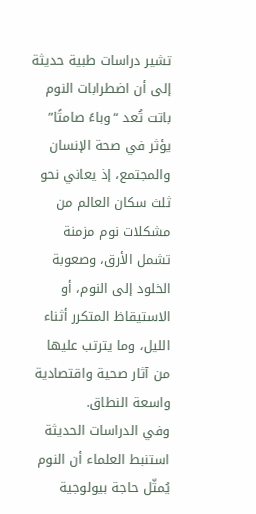تشير دراسات طبية حديثة إلى أن اضطرابات النوم باتت تُعد “وباءً صامتًا” يؤثر في صحة الإنسان والمجتمع، إذ يعاني نحو ثلث سكان العالم من مشكلات نوم مزمنة تشمل الأرق، وصعوبة الخلود إلى النوم، أو الاستيقاظ المتكرر أثناء الليل، وما يترتب عليها من آثار صحية واقتصادية واسعة النطاق.
وفي الدراسات الحديثة استنبط العلماء أن النوم يُمثّل حاجة بيولوجية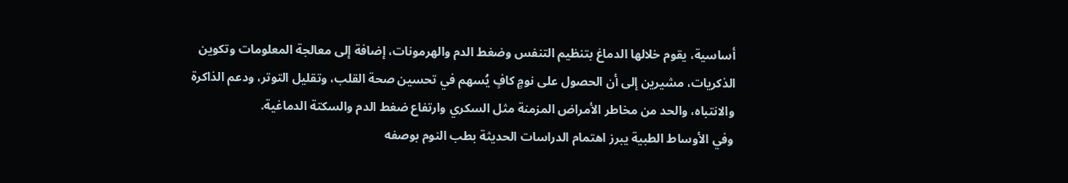أساسية، يقوم خلالها الدماغ بتنظيم التنفس وضغط الدم والهرمونات، إضافة إلى معالجة المعلومات وتكوين الذكريات، مشيرين إلى أن الحصول على نومٍ كافٍ يُسهم في تحسين صحة القلب، وتقليل التوتر، ودعم الذاكرة والانتباه، والحد من مخاطر الأمراض المزمنة مثل السكري وارتفاع ضغط الدم والسكتة الدماغية.
وفي الأوساط الطبية يبرز اهتمام الدراسات الحديثة بطب النوم بوصفه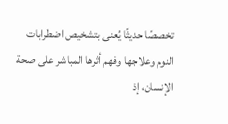تخصصًا حديثًا يُعنى بتشخيص اضطرابات النوم وعلاجها وفهم أثرها المباشر على صحة الإنسان، إذ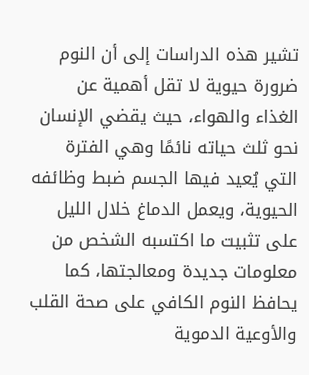تشير هذه الدراسات إلى أن النوم ضرورة حيوية لا تقل أهمية عن الغذاء والهواء، حيث يقضي الإنسان نحو ثلث حياته نائمًا وهي الفترة التي يُعيد فيها الجسم ضبط وظائفه الحيوية، ويعمل الدماغ خلال الليل على تثبيت ما اكتسبه الشخص من معلومات جديدة ومعالجتها، كما يحافظ النوم الكافي على صحة القلب والأوعية الدموية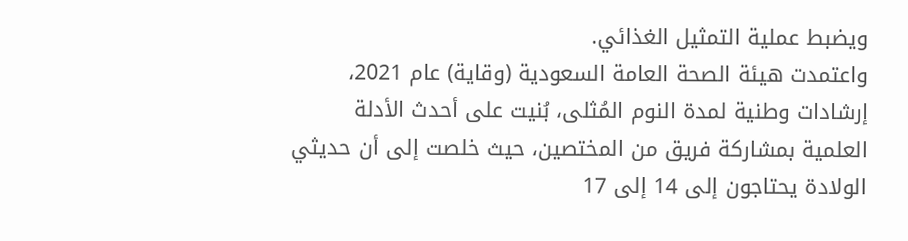ويضبط عملية التمثيل الغذائي.
واعتمدت هيئة الصحة العامة السعودية (وقاية) عام 2021، إرشادات وطنية لمدة النوم المُثلى، بُنيت على أحدث الأدلة العلمية بمشاركة فريق من المختصين، حيث خلصت إلى أن حديثي الولادة يحتاجون إلى 14 إلى 17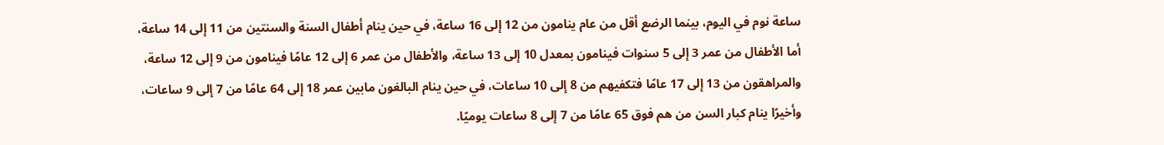ساعة نوم في اليوم، بينما الرضع أقل من عام ينامون من 12 إلى 16 ساعة، في حين ينام أطفال السنة والسنتين من 11 إلى 14 ساعة، أما الأطفال من عمر 3 إلى 5 سنوات فينامون بمعدل 10 إلى 13 ساعة، والأطفال من عمر 6 إلى 12 عامًا فينامون من 9 إلى 12 ساعة، والمراهقون من 13 إلى 17 عامًا فتكفيهم من 8 إلى 10 ساعات، في حين ينام البالغون مابين عمر 18 إلى 64 عامًا من 7 إلى 9 ساعات، وأخيرًا ينام كبار السن من هم فوق 65 عامًا من 7 إلى 8 ساعات يوميًا.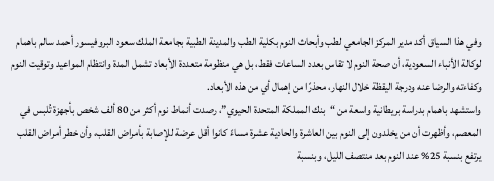وفي هذا السياق أكد مدير المركز الجامعي لطب وأبحاث النوم بكلية الطب والمدينة الطبية بجامعة الملك سعود البروفيسور أحمد سالم باهمام لوكالة الأنباء السعودية، أن صحة النوم لا تقاس بعدد الساعات فقط، بل هي منظومة متعددة الأبعاد تشمل المدة وانتظام المواعيد وتوقيت النوم وكفاءته والرضا عنه ودرجة اليقظة خلال النهار، محذرًا من إهمال أي من هذه الأبعاد.
واستشهد باهمام بدراسة بريطانية واسعة من “بنك المملكة المتحدة الحيوي”، رصدت أنماط نوم أكثر من 80 ألف شخص بأجهزة تُلبس في المعصم، وأظهرت أن من يخلدون إلى النوم بين العاشرة والحادية عشرة مساءً كانوا أقل عرضة للإصابة بأمراض القلب، وأن خطر أمراض القلب يرتفع بنسبة 25% عند النوم بعد منتصف الليل، وبنسبة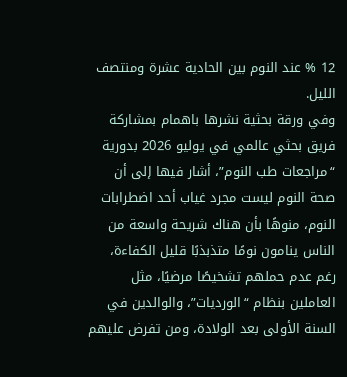12 % عند النوم بين الحادية عشرة ومنتصف الليل.
وفي ورقة بحثية نشرها باهمام بمشاركة فريق بحثي عالمي في يوليو 2026 بدورية “مراجعات طب النوم”، أشار فيها إلى أن صحة النوم ليست مجرد غياب أحد اضطرابات النوم، منوهًا بأن هناك شريحة واسعة من الناس ينامون نومًا متذبذبًا قليل الكفاءة، رغم عدم حملهم تشخيصًا مرضيًا، مثل العاملين بنظام “الورديات”، والوالدين في السنة الأولى بعد الولادة، ومن تفرض عليهم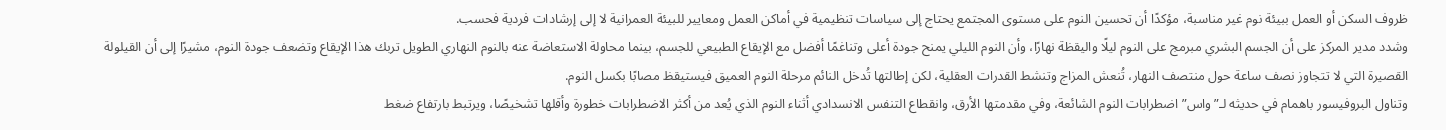ظروف السكن أو العمل ببيئة نوم غير مناسبة، مؤكدًا أن تحسين النوم على مستوى المجتمع يحتاج إلى سياسات تنظيمية في أماكن العمل ومعايير للبيئة العمرانية لا إلى إرشادات فردية فحسب.
وشدد مدير المركز على أن الجسم البشري مبرمج على النوم ليلًا واليقظة نهارًا، وأن النوم الليلي يمنح جودة أعلى وتناغمًا أفضل مع الإيقاع الطبيعي للجسم، بينما محاولة الاستعاضة عنه بالنوم النهاري الطويل تربك هذا الإيقاع وتضعف جودة النوم، مشيرًا إلى أن القيلولة القصيرة التي لا تتجاوز نصف ساعة حول منتصف النهار، تُنعش المزاج وتنشط القدرات العقلية، لكن إطالتها تُدخل النائم مرحلة النوم العميق فيستيقظ مصابًا بكسل النوم.
وتناول البروفيسور باهمام في حديثه لـ”واس” اضطرابات النوم الشائعة، وفي مقدمتها الأرق، وانقطاع التنفس الانسدادي أثناء النوم الذي يُعد من أكثر الاضطرابات خطورة وأقلها تشخيصًا، ويرتبط بارتفاع ضغط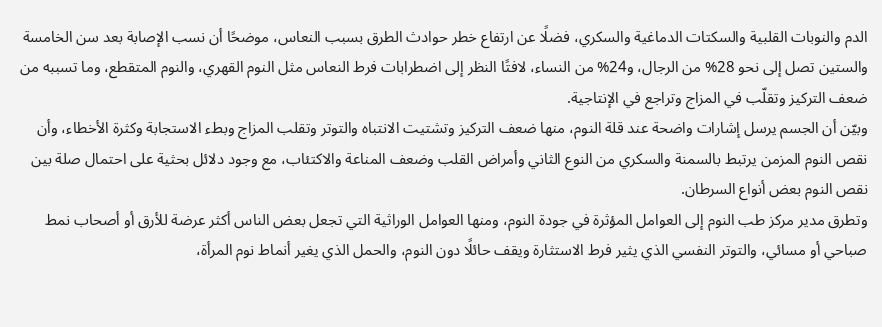الدم والنوبات القلبية والسكتات الدماغية والسكري، فضلًا عن ارتفاع خطر حوادث الطرق بسبب النعاس، موضحًا أن نسب الإصابة بعد سن الخامسة والستين تصل إلى نحو 28% من الرجال، و24% من النساء، لافتًا النظر إلى اضطرابات فرط النعاس مثل النوم القهري، والنوم المتقطع، وما تسببه من ضعف التركيز وتقلّب في المزاج وتراجع في الإنتاجية.
وبيّن أن الجسم يرسل إشارات واضحة عند قلة النوم، منها ضعف التركيز وتشتيت الانتباه والتوتر وتقلب المزاج وبطء الاستجابة وكثرة الأخطاء، وأن نقص النوم المزمن يرتبط بالسمنة والسكري من النوع الثاني وأمراض القلب وضعف المناعة والاكتئاب، مع وجود دلائل بحثية على احتمال صلة بين نقص النوم بعض أنواع السرطان.
وتطرق مدير مركز طب النوم إلى العوامل المؤثرة في جودة النوم، ومنها العوامل الوراثية التي تجعل بعض الناس أكثر عرضة للأرق أو أصحاب نمط صباحي أو مسائي، والتوتر النفسي الذي يثير فرط الاستثارة ويقف حائلًا دون النوم، والحمل الذي يغير أنماط نوم المرأة،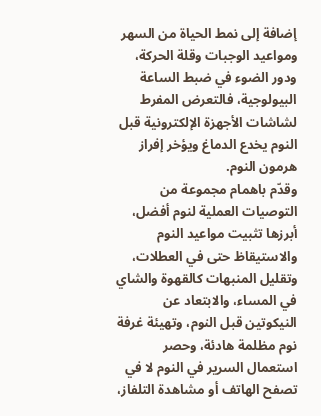إضافة إلى نمط الحياة من السهر ومواعيد الوجبات وقلة الحركة، ودور الضوء في ضبط الساعة البيولوجية، فالتعرض المفرط لشاشات الأجهزة الإلكترونية قبل النوم يخدع الدماغ ويؤخر إفراز هرمون النوم.
وقدّم باهمام مجموعة من التوصيات العملية لنوم أفضل، أبرزها تثبيت مواعيد النوم والاستيقاظ حتى في العطلات، وتقليل المنبهات كالقهوة والشاي في المساء، والابتعاد عن النيكوتين قبل النوم، وتهيئة غرفة نوم مظلمة هادئة، وحصر استعمال السرير في النوم لا في تصفح الهاتف أو مشاهدة التلفاز،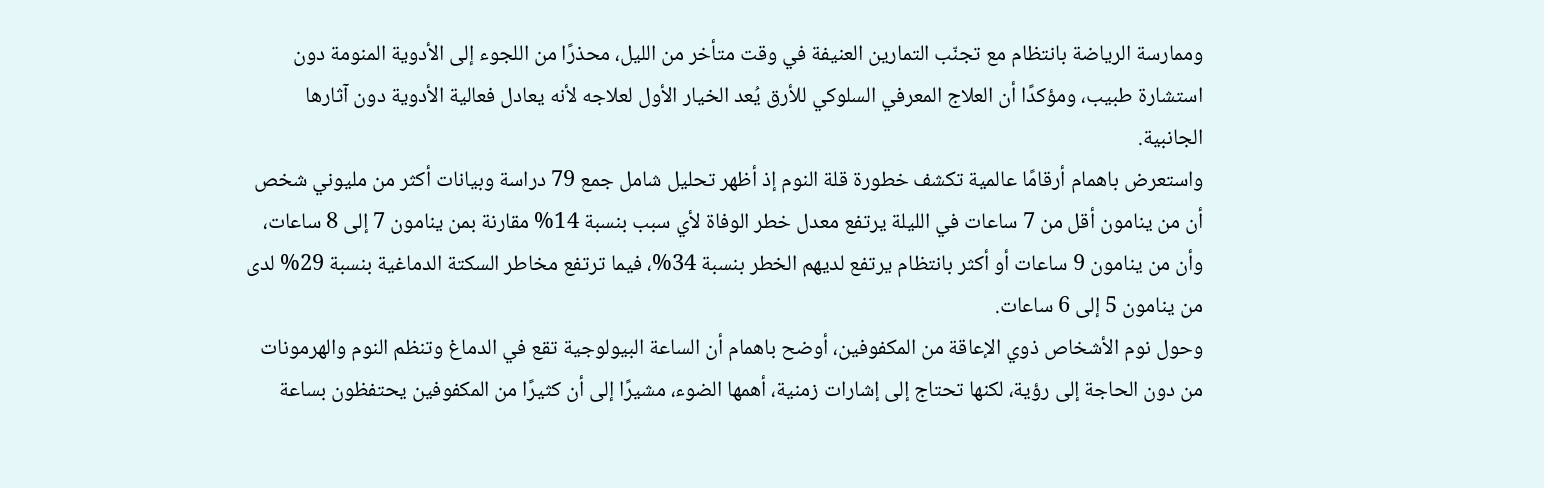وممارسة الرياضة بانتظام مع تجنّب التمارين العنيفة في وقت متأخر من الليل، محذرًا من اللجوء إلى الأدوية المنومة دون استشارة طبيب، ومؤكدًا أن العلاج المعرفي السلوكي للأرق يُعد الخيار الأول لعلاجه لأنه يعادل فعالية الأدوية دون آثارها الجانبية.
واستعرض باهمام أرقامًا عالمية تكشف خطورة قلة النوم إذ أظهر تحليل شامل جمع 79 دراسة وبيانات أكثر من مليوني شخص أن من ينامون أقل من 7 ساعات في الليلة يرتفع معدل خطر الوفاة لأي سبب بنسبة 14% مقارنة بمن ينامون 7 إلى 8 ساعات، وأن من ينامون 9 ساعات أو أكثر بانتظام يرتفع لديهم الخطر بنسبة 34%، فيما ترتفع مخاطر السكتة الدماغية بنسبة 29% لدى من ينامون 5 إلى 6 ساعات.
وحول نوم الأشخاص ذوي الإعاقة من المكفوفين، أوضح باهمام أن الساعة البيولوجية تقع في الدماغ وتنظم النوم والهرمونات من دون الحاجة إلى رؤية، لكنها تحتاج إلى إشارات زمنية، أهمها الضوء، مشيرًا إلى أن كثيرًا من المكفوفين يحتفظون بساعة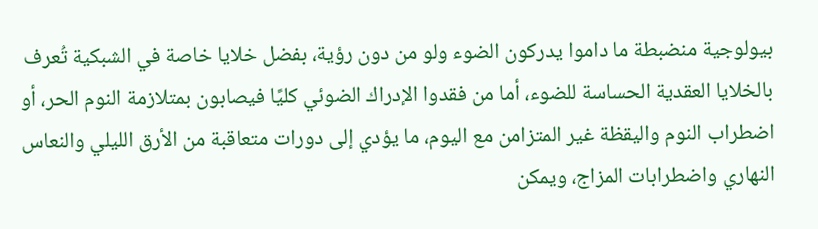بيولوجية منضبطة ما داموا يدركون الضوء ولو من دون رؤية، بفضل خلايا خاصة في الشبكية تُعرف بالخلايا العقدية الحساسة للضوء، أما من فقدوا الإدراك الضوئي كليًا فيصابون بمتلازمة النوم الحر، أو اضطراب النوم واليقظة غير المتزامن مع اليوم، ما يؤدي إلى دورات متعاقبة من الأرق الليلي والنعاس النهاري واضطرابات المزاج، ويمكن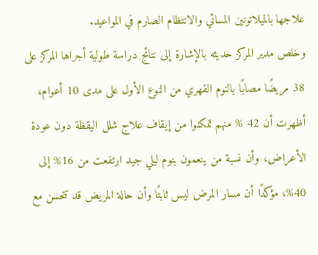علاجها بالميلاتونين المسائي والانتظام الصارم في المواعيد.
وخلص مدير المركز حديثه بالإشارة إلى نتائج دراسة طولية أجراها المركز على 38 مريضًا مصابًا بالنوم القهري من النوع الأول على مدى 10 أعوام، أظهرت أن 42 % منهم تمكنوا من إيقاف علاج شلل اليقظة دون عودة الأعراض، وأن نسبة من ينعمون بنوم ليلي جيد ارتفعت من 16% إلى 40%، مؤكدًا أن مسار المرض ليس ثابتًا وأن حالة المريض قد تتحسن مع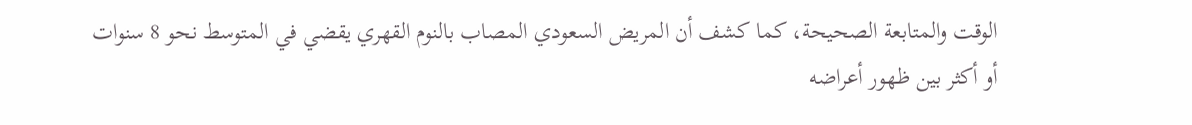الوقت والمتابعة الصحيحة، كما كشف أن المريض السعودي المصاب بالنوم القهري يقضي في المتوسط نحو 8 سنوات أو أكثر بين ظهور أعراضه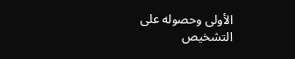الأولى وحصوله على التشخيص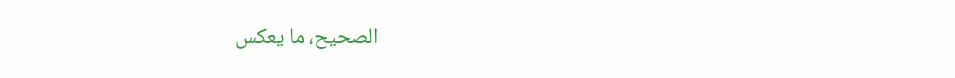الصحيح، ما يعكس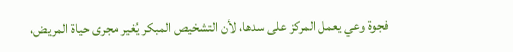فجوة وعي يعمل المركز على سدها، لأن التشخيص المبكر يُغير مجرى حياة المريض،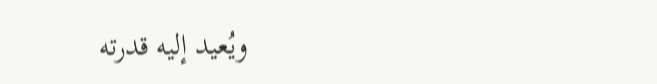ويُعيد إليه قدرته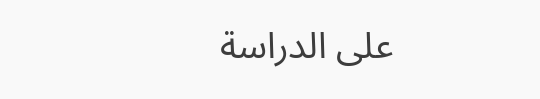على الدراسة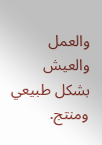والعمل والعيش بشكل طبيعي ومنتج.